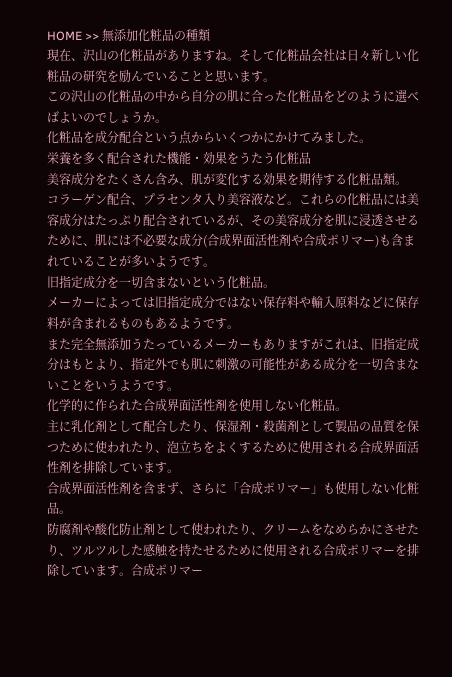HOME >> 無添加化粧品の種類
現在、沢山の化粧品がありますね。そして化粧品会社は日々新しい化粧品の研究を励んでいることと思います。
この沢山の化粧品の中から自分の肌に合った化粧品をどのように選べばよいのでしょうか。
化粧品を成分配合という点からいくつかにかけてみました。
栄養を多く配合された機能・効果をうたう化粧品
美容成分をたくさん含み、肌が変化する効果を期待する化粧品類。
コラーゲン配合、プラセンタ入り美容液など。これらの化粧品には美容成分はたっぷり配合されているが、その美容成分を肌に浸透させるために、肌には不必要な成分(合成界面活性剤や合成ポリマー)も含まれていることが多いようです。
旧指定成分を一切含まないという化粧品。
メーカーによっては旧指定成分ではない保存料や輸入原料などに保存料が含まれるものもあるようです。
また完全無添加うたっているメーカーもありますがこれは、旧指定成分はもとより、指定外でも肌に刺激の可能性がある成分を一切含まないことをいうようです。
化学的に作られた合成界面活性剤を使用しない化粧品。
主に乳化剤として配合したり、保湿剤・殺菌剤として製品の品質を保つために使われたり、泡立ちをよくするために使用される合成界面活性剤を排除しています。
合成界面活性剤を含まず、さらに「合成ポリマー」も使用しない化粧品。
防腐剤や酸化防止剤として使われたり、クリームをなめらかにさせたり、ツルツルした感触を持たせるために使用される合成ポリマーを排除しています。合成ポリマー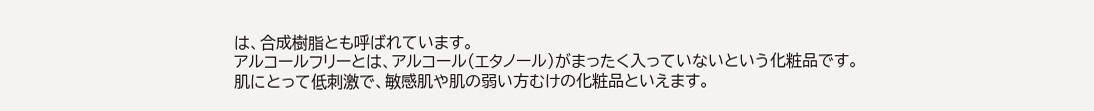は、合成樹脂とも呼ばれています。
アルコールフリーとは、アルコール(エタノール)がまったく入っていないという化粧品です。
肌にとって低刺激で、敏感肌や肌の弱い方むけの化粧品といえます。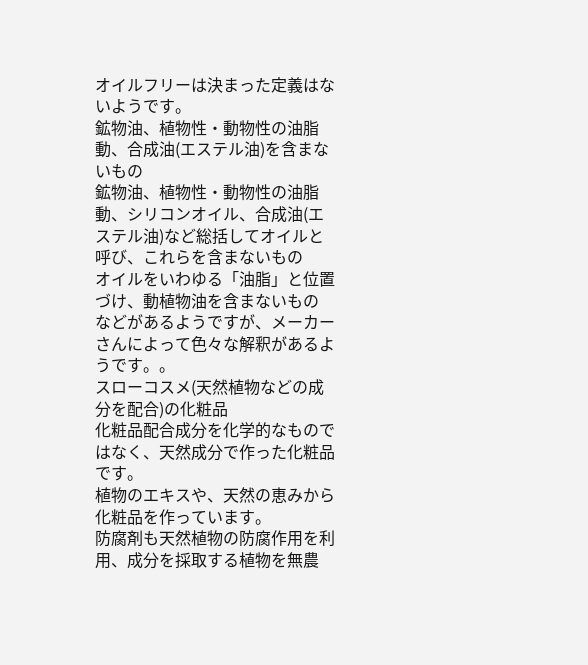オイルフリーは決まった定義はないようです。
鉱物油、植物性・動物性の油脂動、合成油(エステル油)を含まないもの
鉱物油、植物性・動物性の油脂動、シリコンオイル、合成油(エステル油)など総括してオイルと呼び、これらを含まないもの
オイルをいわゆる「油脂」と位置づけ、動植物油を含まないもの
などがあるようですが、メーカーさんによって色々な解釈があるようです。。
スローコスメ(天然植物などの成分を配合)の化粧品
化粧品配合成分を化学的なものではなく、天然成分で作った化粧品です。
植物のエキスや、天然の恵みから化粧品を作っています。
防腐剤も天然植物の防腐作用を利用、成分を採取する植物を無農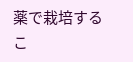薬で栽培するこ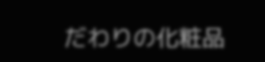だわりの化粧品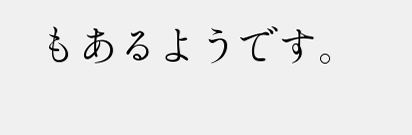もあるようです。